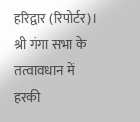हरिद्वार (रिपोर्टर)। श्री गंगा सभा के तत्वावधान में हरकी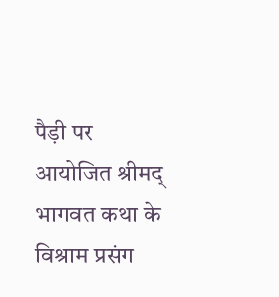पैड़ी पर आयोजित श्रीमद् भागवत कथा के विश्राम प्रसंग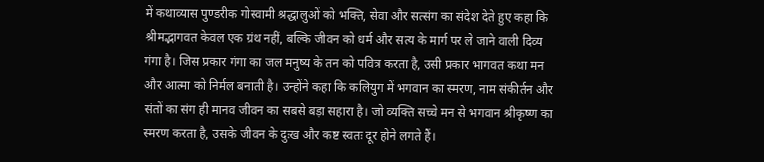में कथाव्यास पुण्डरीक गोस्वामी श्रद्धालुओं को भक्ति, सेवा और सत्संग का संदेश देते हुए कहा कि श्रीमद्भागवत केवल एक ग्रंथ नहीं, बल्कि जीवन को धर्म और सत्य के मार्ग पर ले जाने वाली दिव्य गंगा है। जिस प्रकार गंगा का जल मनुष्य के तन को पवित्र करता है, उसी प्रकार भागवत कथा मन और आत्मा को निर्मल बनाती है। उन्होंने कहा कि कलियुग में भगवान का स्मरण, नाम संकीर्तन और संतों का संग ही मानव जीवन का सबसे बड़ा सहारा है। जो व्यक्ति सच्चे मन से भगवान श्रीकृष्ण का स्मरण करता है, उसके जीवन के दुःख और कष्ट स्वतः दूर होने लगते हैं।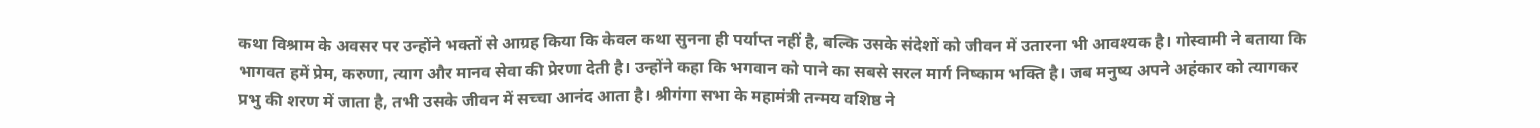कथा विश्राम के अवसर पर उन्होंने भक्तों से आग्रह किया कि केवल कथा सुनना ही पर्याप्त नहीं है, बल्कि उसके संदेशों को जीवन में उतारना भी आवश्यक है। गोस्वामी ने बताया कि भागवत हमें प्रेम, करुणा, त्याग और मानव सेवा की प्रेरणा देती है। उन्होंने कहा कि भगवान को पाने का सबसे सरल मार्ग निष्काम भक्ति है। जब मनुष्य अपने अहंकार को त्यागकर प्रभु की शरण में जाता है, तभी उसके जीवन में सच्चा आनंद आता है। श्रीगंगा सभा के महामंत्री तन्मय वशिष्ठ ने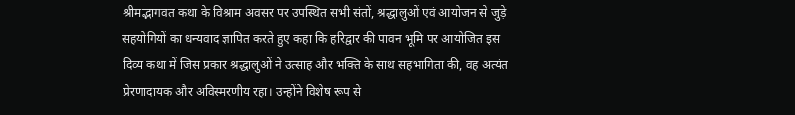श्रीमद्भागवत कथा के विश्राम अवसर पर उपस्थित सभी संतों, श्रद्धालुओं एवं आयोजन से जुड़े सहयोगियों का धन्यवाद ज्ञापित करते हुए कहा कि हरिद्वार की पावन भूमि पर आयोजित इस दिव्य कथा में जिस प्रकार श्रद्धालुओं ने उत्साह और भक्ति के साथ सहभागिता की, वह अत्यंत प्रेरणादायक और अविस्मरणीय रहा। उन्होंने विशेष रूप से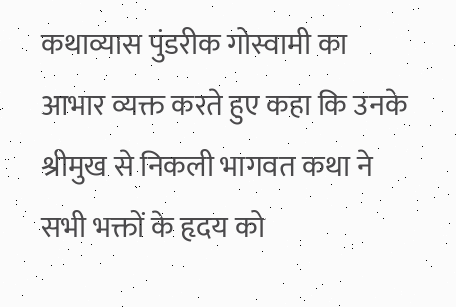कथाव्यास पुंडरीक गोस्वामी का आभार व्यक्त करते हुए कहा कि उनके श्रीमुख से निकली भागवत कथा ने सभी भक्तों के हृदय को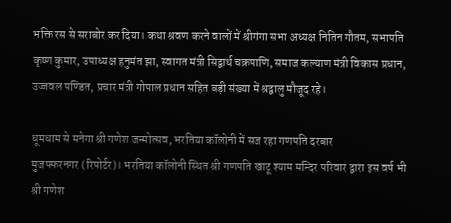भक्ति रस से सराबोर कर दिया। कथा श्रवण करने वालों में श्रीगंगा सभा अध्यक्ष नितिन गौतम, सभापति कृष्ण कुमार, उपाध्यक्ष हनुमंत झा, स्वागत मंत्री सिद्वार्थ चक्रपाणि, समाज कल्याण मंत्री विकास प्रधान, उज्जवल पण्डित, प्रचार मंत्री गोपाल प्रधान सहित बड़ी संख्या में श्रद्वालु मौजूद रहे।

धूमधाम से मनेगा श्री गणेश जन्मोत्सव, भरतिया कॉलोनी में सज रहा गणपति दरबार
मुजफ्फरनगर (रिपोर्टर)। भरतिया कॉलोनी स्थित श्री गणपति खाटू श्याम मन्दिर परिवार द्वारा इस वर्ष भी श्री गणेश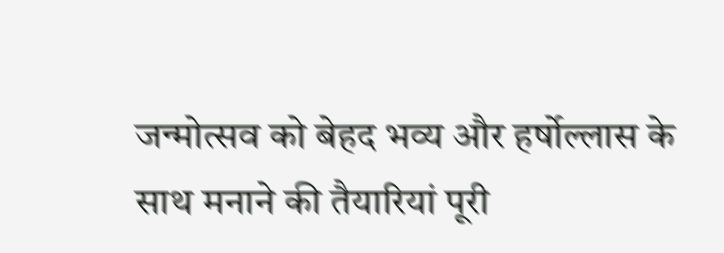जन्मोत्सव को बेहद भव्य और हर्षोल्लास के साथ मनाने की तैयारियां पूरी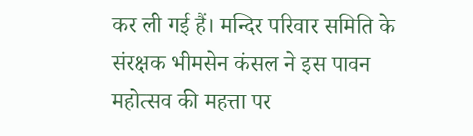कर ली गई हैं। मन्दिर परिवार समिति के संरक्षक भीमसेन कंसल ने इस पावन महोत्सव की महत्ता पर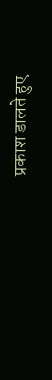प्रकाश डालते हुए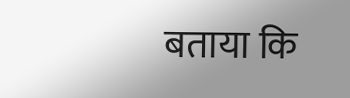बताया कि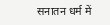सनातन धर्म में